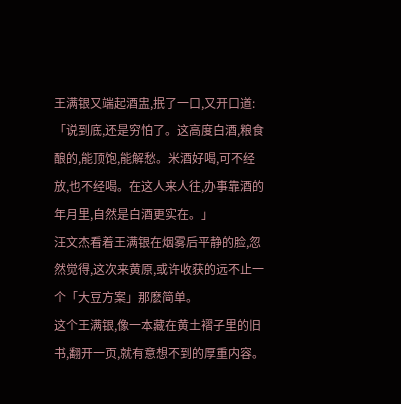王满银又端起酒盅,抿了一口,又开口道:「说到底,还是穷怕了。这高度白酒,粮食酿的,能顶饱,能解愁。米酒好喝,可不经放,也不经喝。在这人来人往,办事靠酒的年月里,自然是白酒更实在。」
汪文杰看着王满银在烟雾后平静的脸,忽然觉得,这次来黄原,或许收获的远不止一个「大豆方案」那麽简单。
这个王满银,像一本藏在黄土褶子里的旧书,翻开一页,就有意想不到的厚重内容。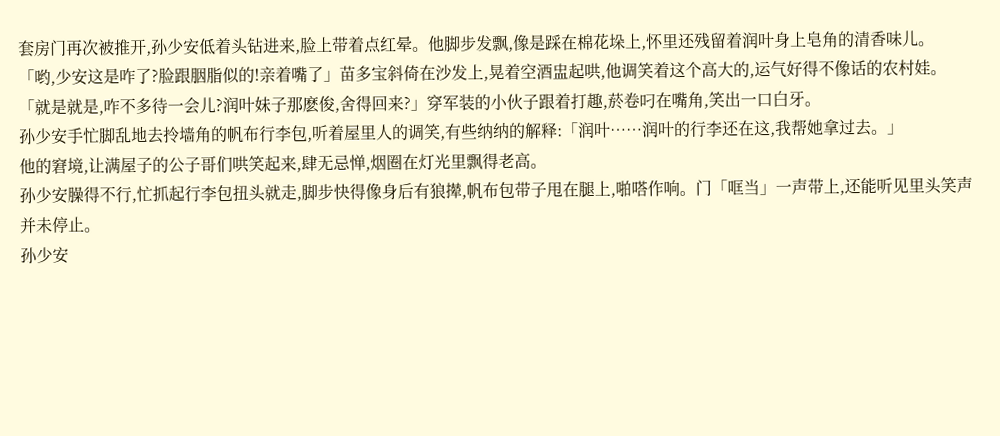套房门再次被推开,孙少安低着头钻进来,脸上带着点红晕。他脚步发飘,像是踩在棉花垛上,怀里还残留着润叶身上皂角的清香味儿。
「哟,少安这是咋了?脸跟胭脂似的!亲着嘴了」苗多宝斜倚在沙发上,晃着空酒盅起哄,他调笑着这个高大的,运气好得不像话的农村娃。
「就是就是,咋不多待一会儿?润叶妹子那麽俊,舍得回来?」穿军装的小伙子跟着打趣,菸卷叼在嘴角,笑出一口白牙。
孙少安手忙脚乱地去拎墙角的帆布行李包,听着屋里人的调笑,有些纳纳的解释:「润叶……润叶的行李还在这,我帮她拿过去。」
他的窘境,让满屋子的公子哥们哄笑起来,肆无忌惮,烟圈在灯光里飘得老高。
孙少安臊得不行,忙抓起行李包扭头就走,脚步快得像身后有狼撵,帆布包带子甩在腿上,啪嗒作响。门「哐当」一声带上,还能听见里头笑声并未停止。
孙少安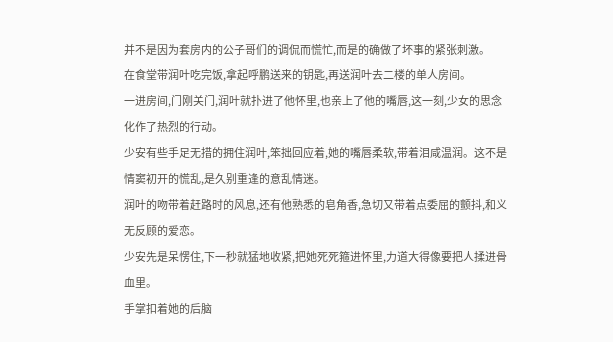并不是因为套房内的公子哥们的调侃而慌忙,而是的确做了坏事的紧张刺激。
在食堂带润叶吃完饭,拿起呼鹏送来的钥匙,再送润叶去二楼的单人房间。
一进房间,门刚关门,润叶就扑进了他怀里,也亲上了他的嘴唇,这一刻,少女的思念化作了热烈的行动。
少安有些手足无措的拥住润叶,笨拙回应着,她的嘴唇柔软,带着泪咸温润。这不是情窦初开的慌乱,是久别重逢的意乱情迷。
润叶的吻带着赶路时的风息,还有他熟悉的皂角香,急切又带着点委屈的颤抖,和义无反顾的爱恋。
少安先是呆愣住,下一秒就猛地收紧,把她死死箍进怀里,力道大得像要把人揉进骨血里。
手掌扣着她的后脑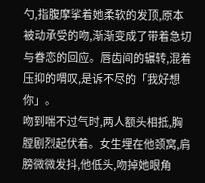勺,指腹摩挲着她柔软的发顶,原本被动承受的吻,渐渐变成了带着急切与眷恋的回应。唇齿间的辗转,混着压抑的喟叹,是诉不尽的「我好想你」。
吻到喘不过气时,两人额头相抵,胸膛剧烈起伏着。女生埋在他颈窝,肩膀微微发抖,他低头,吻掉她眼角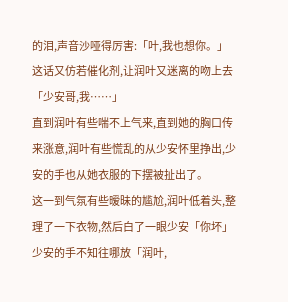的泪,声音沙哑得厉害:「叶,我也想你。」
这话又仿若催化剂,让润叶又迷离的吻上去「少安哥,我……」
直到润叶有些喘不上气来,直到她的胸口传来涨意,润叶有些慌乱的从少安怀里挣出,少安的手也从她衣服的下摆被扯出了。
这一到气氛有些暧昧的尴尬,润叶低着头,整理了一下衣物,然后白了一眼少安「你坏」
少安的手不知往哪放「润叶,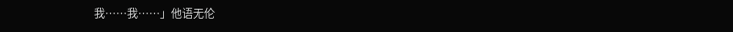我……我……」他语无伦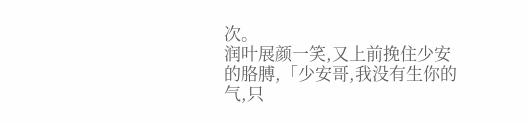次。
润叶展颜一笑,又上前挽住少安的胳膊,「少安哥,我没有生你的气,只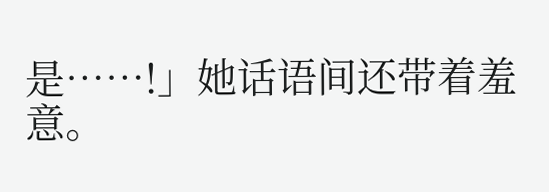是……!」她话语间还带着羞意。